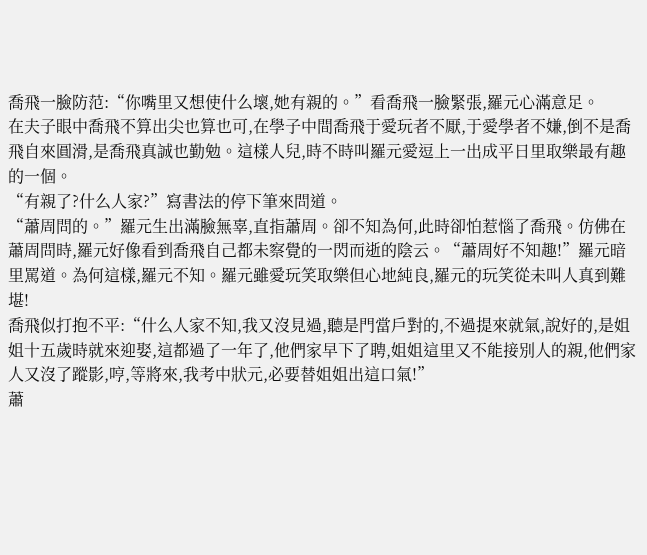喬飛一臉防范:“你嘴里又想使什么壞,她有親的。”看喬飛一臉緊張,羅元心滿意足。
在夫子眼中喬飛不算出尖也算也可,在學子中間喬飛于愛玩者不厭,于愛學者不嫌,倒不是喬飛自來圓滑,是喬飛真誠也勤勉。這樣人兒,時不時叫羅元愛逗上一出成平日里取樂最有趣的一個。
“有親了?什么人家?”寫書法的停下筆來問道。
“蕭周問的。”羅元生出滿臉無辜,直指蕭周。卻不知為何,此時卻怕惹惱了喬飛。仿佛在蕭周問時,羅元好像看到喬飛自己都未察覺的一閃而逝的陰云。“蕭周好不知趣!”羅元暗里罵道。為何這樣,羅元不知。羅元雖愛玩笑取樂但心地純良,羅元的玩笑從未叫人真到難堪!
喬飛似打抱不平:“什么人家不知,我又沒見過,聽是門當戶對的,不過提來就氣,說好的,是姐姐十五歲時就來迎娶,這都過了一年了,他們家早下了聘,姐姐這里又不能接別人的親,他們家人又沒了蹤影,哼,等將來,我考中狀元,必要替姐姐出這口氣!”
蕭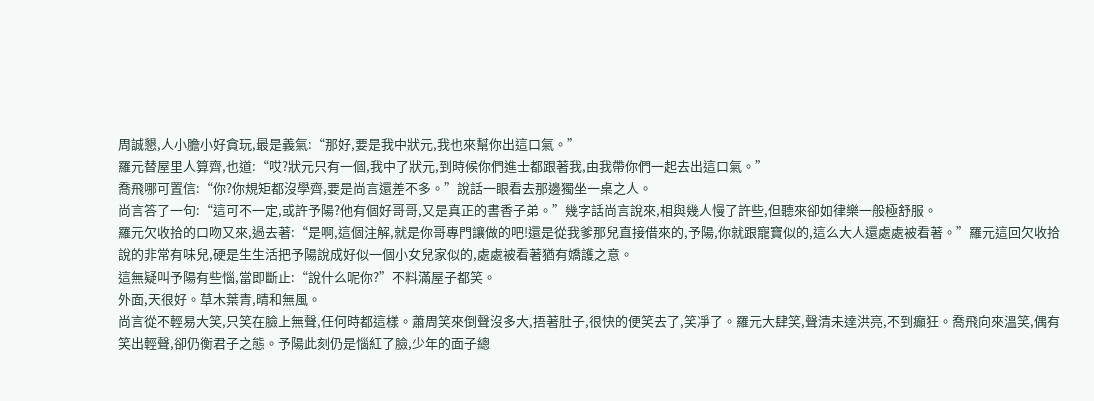周誠懇,人小膽小好貪玩,最是義氣:“那好,要是我中狀元,我也來幫你出這口氣。”
羅元替屋里人算齊,也道:“哎?狀元只有一個,我中了狀元,到時候你們進士都跟著我,由我帶你們一起去出這口氣。”
喬飛哪可置信:“你?你規矩都沒學齊,要是尚言還差不多。”說話一眼看去那邊獨坐一桌之人。
尚言答了一句:“這可不一定,或許予陽?他有個好哥哥,又是真正的書香子弟。”幾字話尚言說來,相與幾人慢了許些,但聽來卻如律樂一般極舒服。
羅元欠收拾的口吻又來,過去著:“是啊,這個注解,就是你哥專門讓做的吧!還是從我爹那兒直接借來的,予陽,你就跟寵寶似的,這么大人還處處被看著。”羅元這回欠收拾說的非常有味兒,硬是生生活把予陽說成好似一個小女兒家似的,處處被看著猶有嬌護之意。
這無疑叫予陽有些惱,當即斷止:“說什么呢你?”不料滿屋子都笑。
外面,天很好。草木葉青,晴和無風。
尚言從不輕易大笑,只笑在臉上無聲,任何時都這樣。蕭周笑來倒聲沒多大,捂著肚子,很快的便笑去了,笑凈了。羅元大肆笑,聲清未達洪亮,不到癲狂。喬飛向來溫笑,偶有笑出輕聲,卻仍衡君子之態。予陽此刻仍是惱紅了臉,少年的面子總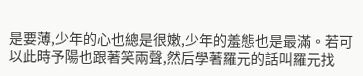是要薄,少年的心也總是很嫩,少年的羞態也是最滿。若可以此時予陽也跟著笑兩聲,然后學著羅元的話叫羅元找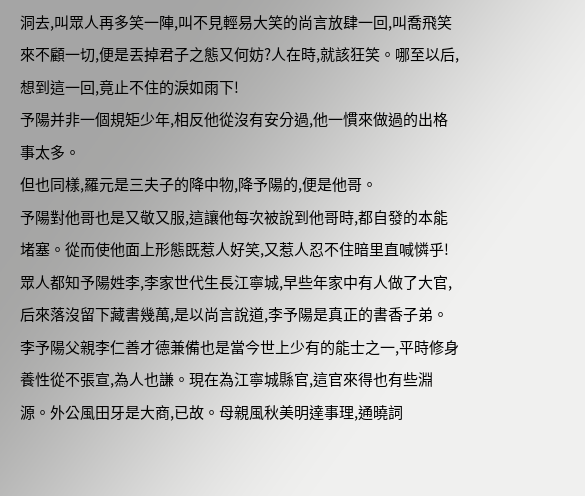洞去,叫眾人再多笑一陣,叫不見輕易大笑的尚言放肆一回,叫喬飛笑來不顧一切,便是丟掉君子之態又何妨?人在時,就該狂笑。哪至以后,想到這一回,竟止不住的淚如雨下!
予陽并非一個規矩少年,相反他從沒有安分過,他一慣來做過的出格事太多。
但也同樣,羅元是三夫子的降中物,降予陽的,便是他哥。
予陽對他哥也是又敬又服,這讓他每次被說到他哥時,都自發的本能堵塞。從而使他面上形態既惹人好笑,又惹人忍不住暗里直喊憐乎!眾人都知予陽姓李,李家世代生長江寧城,早些年家中有人做了大官,后來落沒留下藏書幾萬,是以尚言說道,李予陽是真正的書香子弟。李予陽父親李仁善才德兼備也是當今世上少有的能士之一,平時修身養性從不張宣,為人也謙。現在為江寧城縣官,這官來得也有些淵源。外公風田牙是大商,已故。母親風秋美明達事理,通曉詞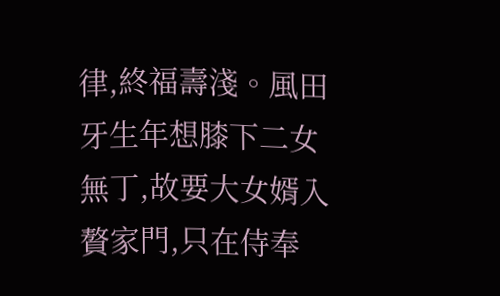律,終福壽淺。風田牙生年想膝下二女無丁,故要大女婿入贅家門,只在侍奉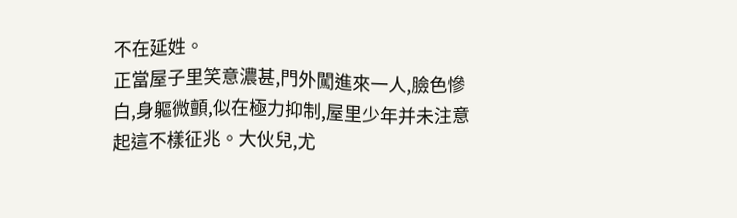不在延姓。
正當屋子里笑意濃甚,門外闖進來一人,臉色慘白,身軀微顫,似在極力抑制,屋里少年并未注意起這不樣征兆。大伙兒,尤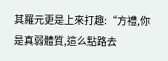其羅元更是上來打趣:“方禮,你是真弱體質,這么點路去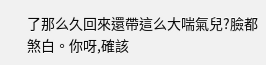了那么久回來還帶這么大喘氣兒?臉都煞白。你呀,確該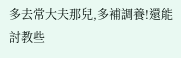多去常大夫那兒,多補調養!還能討教些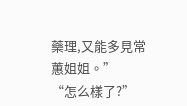藥理,又能多見常蕙姐姐。”
“怎么樣了?”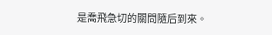是喬飛急切的關問隨后到來。